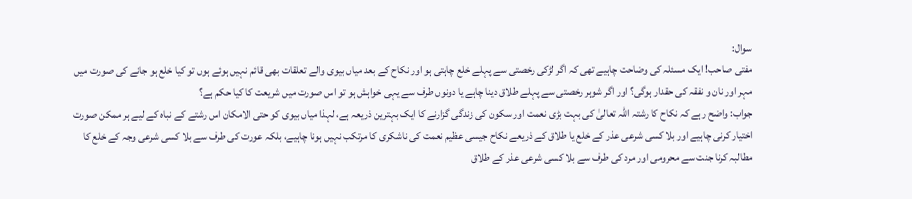سوال:
مفتی صاحب! ایک مسئلہ کی وضاحت چاہیے تھی کہ اگر لڑکی رخصتی سے پہلے خلع چاہتی ہو اور نکاح کے بعد میاں بیوی والے تعلقات بھی قائم نہیں ہوئے ہوں تو کیا خلع ہو جانے کی صورت میں مہر اور نان و نفقہ کی حقدار ہوگی؟ اور اگر شوہر رخصتی سے پہلے طلاق دینا چاہے یا دونوں طرف سے یہی خواہش ہو تو اس صورت میں شریعت کا کیا حکم ہے؟
جواب: واضح رہے کہ نکاح کا رشتہ اللہ تعالیٰ کی بہت بڑی نعمت اور سکون کی زندگی گزارنے کا ایک بہترین ذریعہ ہے، لہذا میاں بیوی کو حتی الامکان اس رشتے کے نباہ کے لیے ہر ممکن صورت اختیار کرنی چاہیے اور بلا کسی شرعی عذر کے خلع یا طلاق کے ذریعے نکاح جیسی عظیم نعمت کی ناشکری کا مرتکب نہیں ہونا چاہیے، بلکہ عورت کی طرف سے بلا کسی شرعی وجہ کے خلع کا مطالبہ کرنا جنت سے محرومی اور مرد کی طرف سے بلا کسی شرعی عذر کے طلاق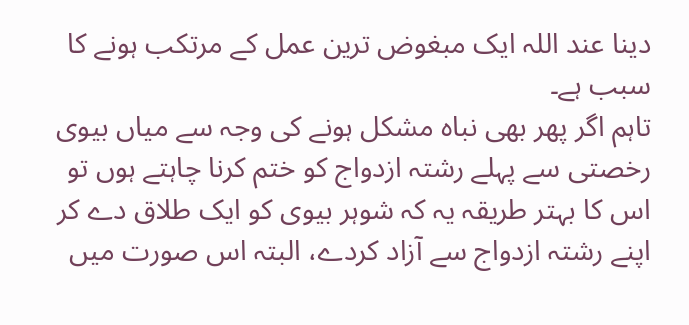دینا عند اللہ ایک مبغوض ترین عمل کے مرتکب ہونے کا سبب ہے۔
تاہم اگر پھر بھی نباہ مشکل ہونے کی وجہ سے میاں بیوی رخصتی سے پہلے رشتہ ازدواج کو ختم کرنا چاہتے ہوں تو اس کا بہتر طریقہ یہ کہ شوہر بیوی کو ایک طلاق دے کر اپنے رشتہ ازدواج سے آزاد کردے، البتہ اس صورت میں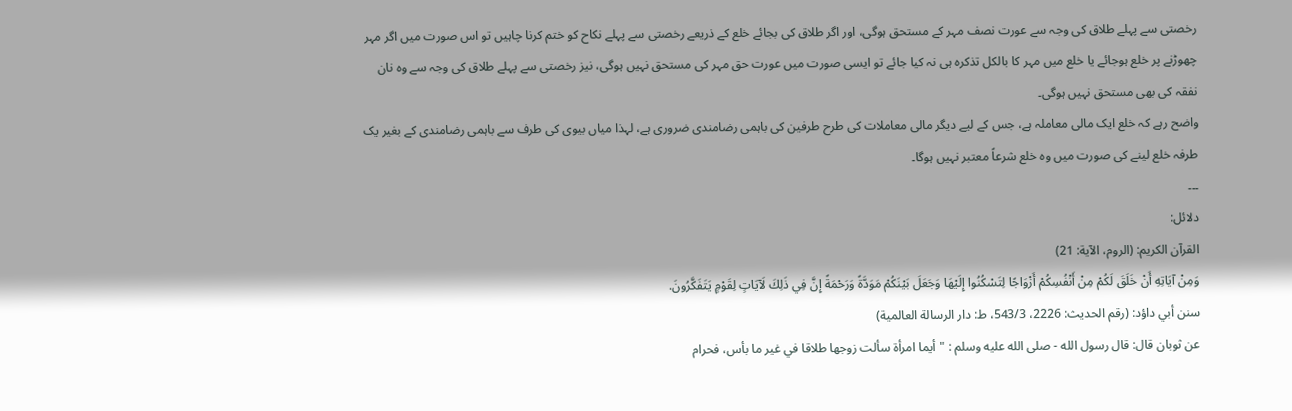رخصتی سے پہلے طلاق کی وجہ سے عورت نصف مہر کے مستحق ہوگی، اور اگر طلاق کی بجائے خلع کے ذریعے رخصتی سے پہلے نکاح کو ختم کرنا چاہیں تو اس صورت میں اگر مہر چھوڑنے پر خلع ہوجائے یا خلع میں مہر کا بالکل تذکرہ ہی نہ کیا جائے تو ایسی صورت میں عورت حق مہر کی مستحق نہیں ہوگی، نیز رخصتی سے پہلے طلاق کی وجہ سے وہ نان نفقہ کی بھی مستحق نہیں ہوگی۔
واضح رہے کہ خلع ایک مالی معاملہ ہے، جس کے لیے دیگر مالی معاملات کی طرح طرفین کی باہمی رضامندی ضروری ہے، لہذا میاں بیوی کی طرف سے باہمی رضامندی کے بغیر یک طرفہ خلع لینے کی صورت میں وہ خلع شرعاً معتبر نہیں ہوگا۔
۔۔۔
دلائل:
القرآن الكريم: (الروم، الآية: 21)
وَمِنْ آيَاتِهِ أَنْ خَلَقَ لَكُمْ مِنْ أَنْفُسِكُمْ أَزْوَاجًا لِتَسْكُنُوا إِلَيْهَا وَجَعَلَ بَيْنَكُمْ مَوَدَّةً وَرَحْمَةً إِنَّ فِي ذَلِكَ لَآيَاتٍ لِقَوْمٍ يَتَفَكَّرُونَ.
سنن أبي داؤد: (رقم الحديث: 2226، 543/3، ط: دار الرسالة العالمية)
عن ثوبان قال: قال رسول الله - صلى الله عليه وسلم : "أيما امرأة سألت زوجها طلاقا في غير ما بأس، فحرام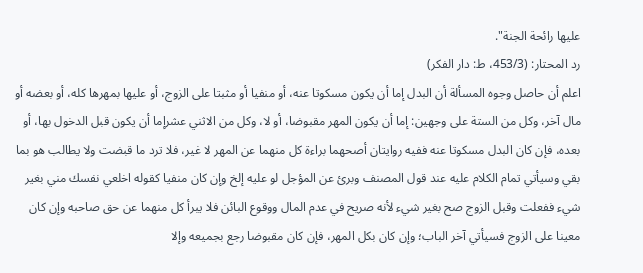عليها رائحة الجنة".
رد المحتار: (453/3، ط: دار الفكر)
اعلم أن حاصل وجوه المسألة أن البدل إما أن يكون مسكوتا عنه، أو منفيا أو مثبتا على الزوج، أو عليها بمهرها كله، أو بعضه أو مال آخر، وكل من الستة على وجهين: إما أن يكون المهر مقبوضا، أو لا، وكل من الاثني عشرإما أن يكون قبل الدخول بها، أو بعده، فإن كان البدل مسكوتا عنه ففيه روايتان أصحهما براءة كل منهما عن المهر لا غير، فلا ترد ما قبضت ولا يطالب هو بما بقي وسيأتي تمام الكلام عليه عند قول المصنف وبرئ عن المؤجل لو عليه إلخ وإن كان منفيا كقوله اخلعي نفسك مني بغير شيء ففعلت وقبل الزوج صح بغير شيء لأنه صريح في عدم المال ووقوع البائن فلا يبرأ كل منهما عن حق صاحبه وإن كان معينا على الزوج فسيأتي آخر الباب؛ وإن كان بكل المهر، فإن كان مقبوضا رجع بجميعه وإلا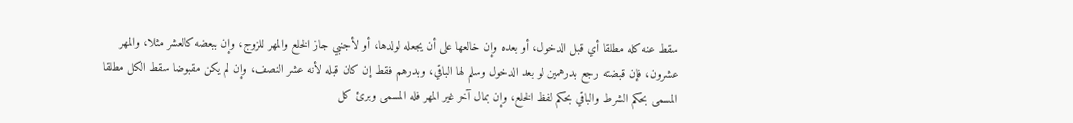سقط عنه كله مطلقا أي قبل الدخول، أو بعده وإن خالعها على أن يجعله لولدها، أو لأجنبي جاز الخلع والمهر للزوج، وإن ببعضه كالعشر مثلا، والمهر عشرون، فإن قبضته رجع بدرهمين لو بعد الدخول وسلم لها الباقي، وبدرهم فقط إن كان قبله لأنه عشر النصف، وإن لم يكن مقبوضا سقط الكل مطلقا المسمى بحكم الشرط والباقي بحكم لفظ الخلع، وإن بمال آخر غير المهر فله المسمى وبرئ كل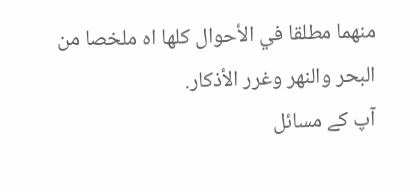منهما مطلقا في الأحوال كلها اه ملخصا من البحر والنهر وغرر الأذكار.
آپ کے مسائل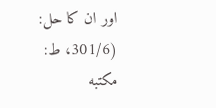اور ان کا حل: (301/6، ط: مکتبه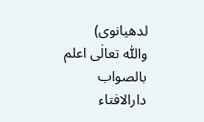لدھیانوی)
واللّٰه تعالٰی اعلم بالصواب
دارالافتاء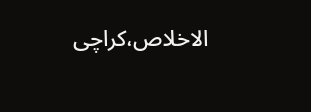الاخلاص،کراچی